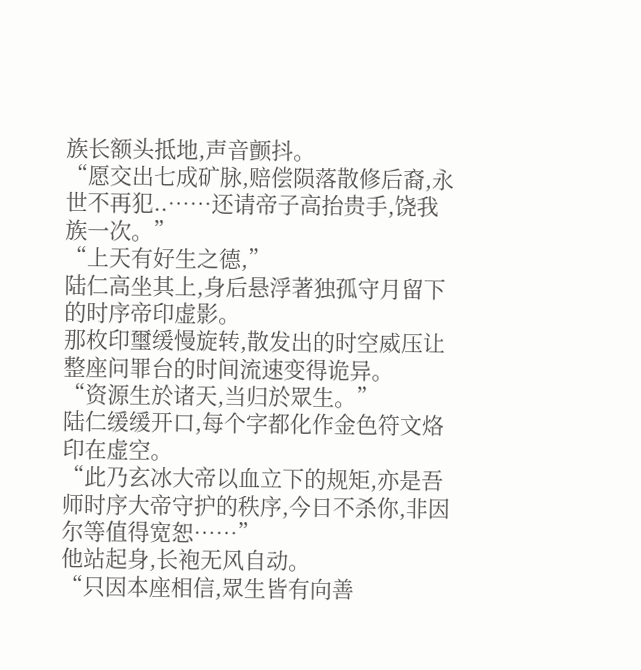族长额头抵地,声音颤抖。
“愿交出七成矿脉,赔偿陨落散修后裔,永世不再犯..……还请帝子高抬贵手,饶我族一次。”
“上天有好生之德,”
陆仁高坐其上,身后悬浮著独孤守月留下的时序帝印虚影。
那枚印璽缓慢旋转,散发出的时空威压让整座问罪台的时间流速变得诡异。
“资源生於诸天,当归於眾生。”
陆仁缓缓开口,每个字都化作金色符文烙印在虚空。
“此乃玄冰大帝以血立下的规矩,亦是吾师时序大帝守护的秩序,今日不杀你,非因尔等值得宽恕……”
他站起身,长袍无风自动。
“只因本座相信,眾生皆有向善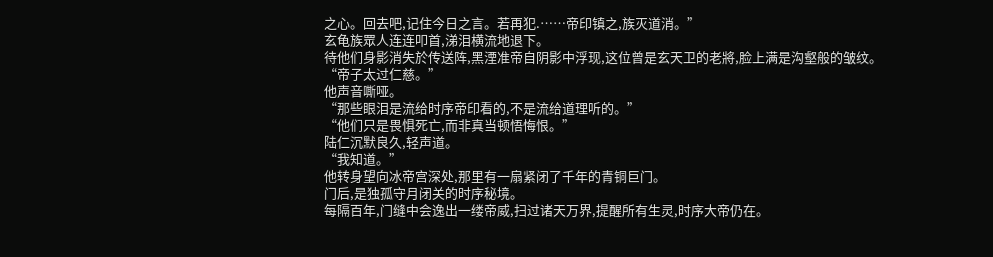之心。回去吧,记住今日之言。若再犯.……帝印镇之,族灭道消。”
玄龟族眾人连连叩首,涕泪横流地退下。
待他们身影消失於传送阵,黑湮准帝自阴影中浮现,这位曾是玄天卫的老將,脸上满是沟壑般的皱纹。
“帝子太过仁慈。”
他声音嘶哑。
“那些眼泪是流给时序帝印看的,不是流给道理听的。”
“他们只是畏惧死亡,而非真当顿悟悔恨。”
陆仁沉默良久,轻声道。
“我知道。”
他转身望向冰帝宫深处,那里有一扇紧闭了千年的青铜巨门。
门后,是独孤守月闭关的时序秘境。
每隔百年,门缝中会逸出一缕帝威,扫过诸天万界,提醒所有生灵,时序大帝仍在。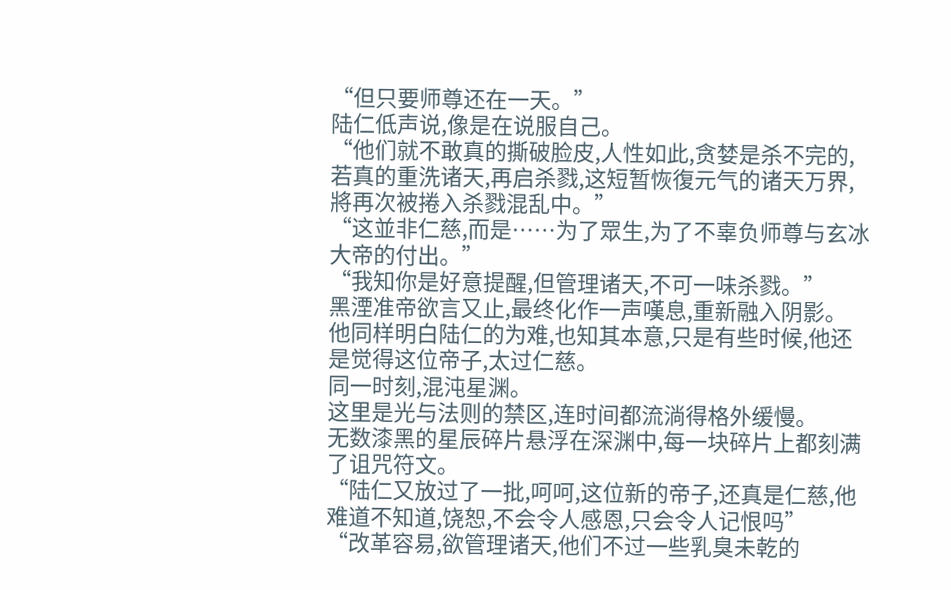“但只要师尊还在一天。”
陆仁低声说,像是在说服自己。
“他们就不敢真的撕破脸皮,人性如此,贪婪是杀不完的,若真的重洗诸天,再启杀戮,这短暂恢復元气的诸天万界,將再次被捲入杀戮混乱中。”
“这並非仁慈,而是……为了眾生,为了不辜负师尊与玄冰大帝的付出。”
“我知你是好意提醒,但管理诸天,不可一味杀戮。”
黑湮准帝欲言又止,最终化作一声嘆息,重新融入阴影。
他同样明白陆仁的为难,也知其本意,只是有些时候,他还是觉得这位帝子,太过仁慈。
同一时刻,混沌星渊。
这里是光与法则的禁区,连时间都流淌得格外缓慢。
无数漆黑的星辰碎片悬浮在深渊中,每一块碎片上都刻满了诅咒符文。
“陆仁又放过了一批,呵呵,这位新的帝子,还真是仁慈,他难道不知道,饶恕,不会令人感恩,只会令人记恨吗”
“改革容易,欲管理诸天,他们不过一些乳臭未乾的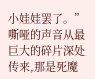小娃娃罢了。”
嘶哑的声音从最巨大的碎片深处传来,那是死魔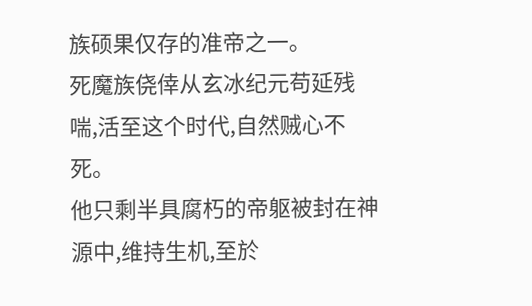族硕果仅存的准帝之一。
死魔族侥倖从玄冰纪元苟延残喘,活至这个时代,自然贼心不死。
他只剩半具腐朽的帝躯被封在神源中,维持生机,至於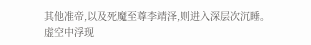其他准帝,以及死魔至尊李靖泽,则进入深层次沉睡。
虚空中浮现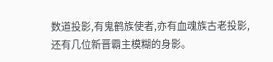数道投影,有鬼鹤族使者,亦有血魂族古老投影,还有几位新晋霸主模糊的身影。